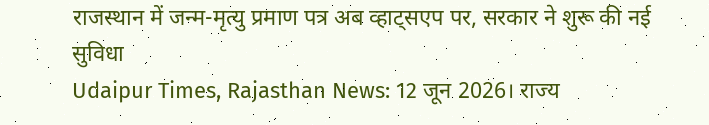राजस्थान में जन्म-मृत्यु प्रमाण पत्र अब व्हाट्सएप पर, सरकार ने शुरू की नई सुविधा
Udaipur Times, Rajasthan News: 12 जून 2026। राज्य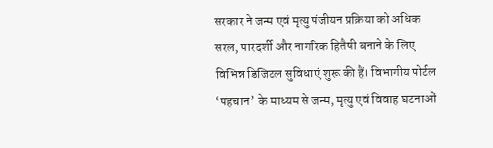सरकार ने जन्म एवं मृत्यु पंजीयन प्रक्रिया को अधिक सरल, पारदर्शी और नागरिक हितैषी बनाने के लिए विभिन्न डिजिटल सुविधाएं शुरू की हैं। विभागीय पोर्टल ‘पहचान’ के माध्यम से जन्म, मृत्यु एवं विवाह घटनाओं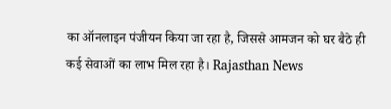का ऑनलाइन पंजीयन किया जा रहा है, जिससे आमजन को घर बैठे ही कई सेवाओं का लाभ मिल रहा है। Rajasthan News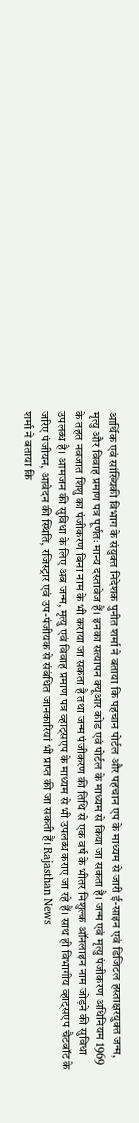आर्थिक एवं सांख्यिकी विभाग के संयुक्त निदेशक पुनीत शर्मा ने बताया कि पहचान पोर्टल और पहचान एप के माध्यम से जारी ई-साइन एवं डिजिटल हस्ताक्षरयुक्त जन्म, मृत्यु और विवाह प्रमाण पत्र पूर्णतः मान्य दस्तावेज हैं। इनका सत्यापन क्यूआर कोड एवं पोर्टल के माध्यम से किया जा सकता है। जन्म एवं मृत्यु पंजीकरण अधिनियम 1969 के तहत नवजात शिशु का पंजीकरण बिना नाम के भी कराया जा सकता है तथा जन्म पंजीकरण की तिथि से एक वर्ष के भीतर निशुल्क ऑनलाइन नाम जोड़ने की सुविधा उपलब्ध है। आमजन की सुविधा के लिए अब जन्म, मृत्यु एवं विवाह प्रमाण पत्र व्हाट्सएप के माध्यम से भी उपलब्ध कराए जा रहे हैं। साथ ही विभागीय व्हाट्सएप चैटबॉट के जरिए पंजीयन, आवेदन की स्थिति, रजिस्ट्रार एवं उप-पंजीयक से संबंधित जानकारियां भी प्राप्त की जा सकती हैं। Rajasthan News
शर्मा ने बताया कि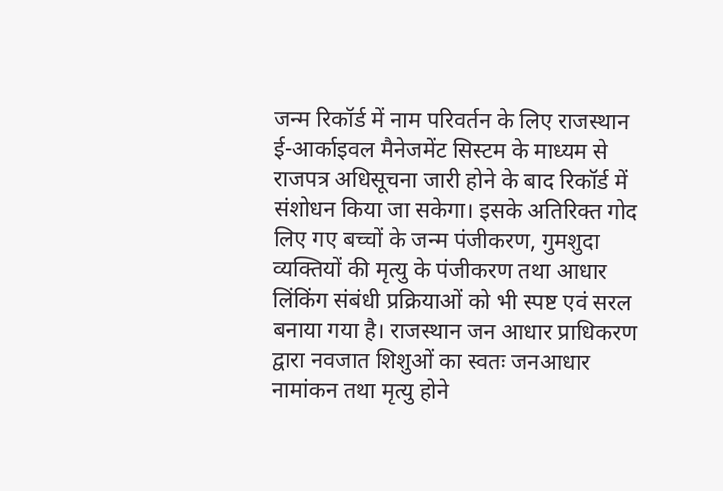जन्म रिकॉर्ड में नाम परिवर्तन के लिए राजस्थान ई-आर्काइवल मैनेजमेंट सिस्टम के माध्यम से राजपत्र अधिसूचना जारी होने के बाद रिकॉर्ड में संशोधन किया जा सकेगा। इसके अतिरिक्त गोद लिए गए बच्चों के जन्म पंजीकरण, गुमशुदा व्यक्तियों की मृत्यु के पंजीकरण तथा आधार लिंकिंग संबंधी प्रक्रियाओं को भी स्पष्ट एवं सरल बनाया गया है। राजस्थान जन आधार प्राधिकरण द्वारा नवजात शिशुओं का स्वतः जनआधार नामांकन तथा मृत्यु होने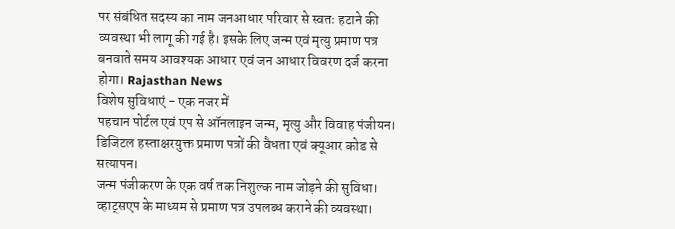पर संबंधित सदस्य का नाम जनआधार परिवार से स्वतः हटाने की व्यवस्था भी लागू की गई है। इसके लिए जन्म एवं मृत्यु प्रमाण पत्र बनवाते समय आवश्यक आधार एवं जन आधार विवरण दर्ज करना होगा। Rajasthan News
विशेष सुविधाएं - एक नजर में
पहचान पोर्टल एवं एप से ऑनलाइन जन्म, मृत्यु और विवाह पंजीयन।
डिजिटल हस्ताक्षरयुक्त प्रमाण पत्रों की वैधता एवं क्यूआर कोड से सत्यापन।
जन्म पंजीकरण के एक वर्ष तक निशुल्क नाम जोड़ने की सुविधा।
व्हाट्सएप के माध्यम से प्रमाण पत्र उपलब्ध कराने की व्यवस्था।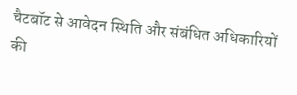चैटबॉट से आवेदन स्थिति और संबंधित अधिकारियों की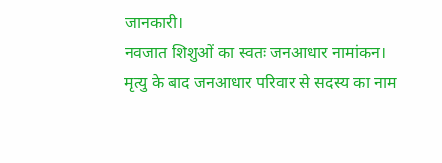जानकारी।
नवजात शिशुओं का स्वतः जनआधार नामांकन।
मृत्यु के बाद जनआधार परिवार से सदस्य का नाम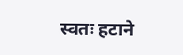स्वतः हटाने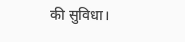की सुविधा।